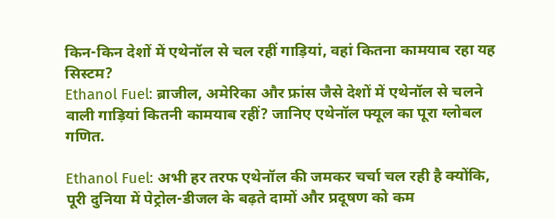किन-किन देशों में एथेनॉल से चल रहीं गाड़ियां, वहां कितना कामयाब रहा यह सिस्टम?
Ethanol Fuel: ब्राजील, अमेरिका और फ्रांस जैसे देशों में एथेनॉल से चलने वाली गाड़ियां कितनी कामयाब रहीं? जानिए एथेनॉल फ्यूल का पूरा ग्लोबल गणित.

Ethanol Fuel: अभी हर तरफ एथेनॉल की जमकर चर्चा चल रही है क्योंकि, पूरी दुनिया में पेट्रोल-डीजल के बढ़ते दामों और प्रदूषण को कम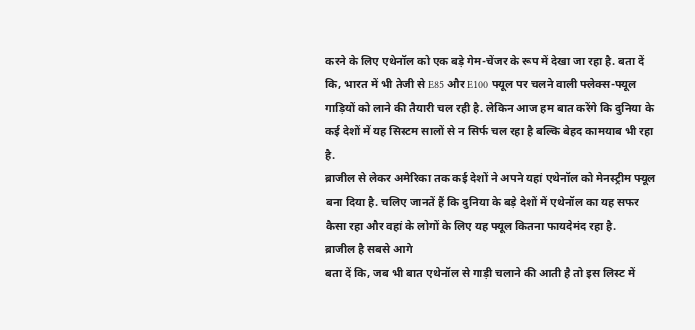करने के लिए एथेनॉल को एक बड़े गेम-चेंजर के रूप में देखा जा रहा है. बता दें कि, भारत में भी तेजी से E85 और E100 फ्यूल पर चलने वाली फ्लेक्स-फ्यूल गाड़ियों को लाने की तैयारी चल रही है. लेकिन आज हम बात करेंगे कि दुनिया के कई देशों में यह सिस्टम सालों से न सिर्फ चल रहा है बल्कि बेहद कामयाब भी रहा है.
ब्राजील से लेकर अमेरिका तक कई देशों ने अपने यहां एथेनॉल को मेनस्ट्रीम फ्यूल बना दिया है. चलिए जानतें हैं कि दुनिया के बड़े देशों में एथेनॉल का यह सफर कैसा रहा और वहां के लोगों के लिए यह फ्यूल कितना फायदेमंद रहा है.
ब्राजील है सबसे आगे
बता दें कि, जब भी बात एथेनॉल से गाड़ी चलाने की आती है तो इस लिस्ट में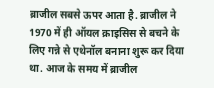ब्राजील सबसे ऊपर आता है. ब्राजील ने 1970 में ही ऑयल क्राइसिस से बचने के लिए गन्ने से एथेनॉल बनाना शुरू कर दिया था. आज के समय में ब्राजील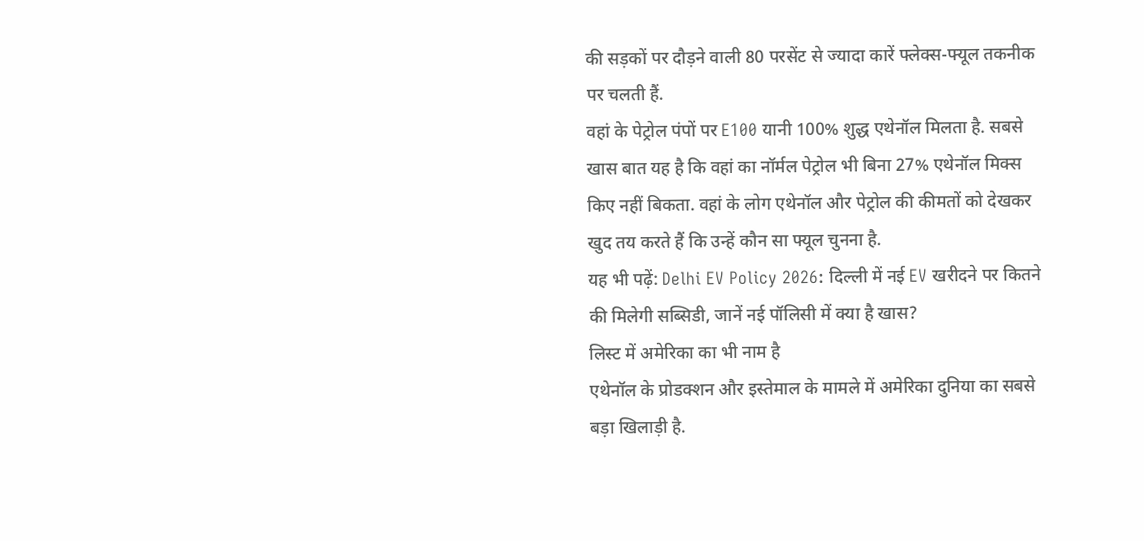की सड़कों पर दौड़ने वाली 80 परसेंट से ज्यादा कारें फ्लेक्स-फ्यूल तकनीक पर चलती हैं.
वहां के पेट्रोल पंपों पर E100 यानी 100% शुद्ध एथेनॉल मिलता है. सबसे खास बात यह है कि वहां का नॉर्मल पेट्रोल भी बिना 27% एथेनॉल मिक्स किए नहीं बिकता. वहां के लोग एथेनॉल और पेट्रोल की कीमतों को देखकर खुद तय करते हैं कि उन्हें कौन सा फ्यूल चुनना है.
यह भी पढ़ें: Delhi EV Policy 2026: दिल्ली में नई EV खरीदने पर कितने की मिलेगी सब्सिडी, जानें नई पॉलिसी में क्या है खास?
लिस्ट में अमेरिका का भी नाम है
एथेनॉल के प्रोडक्शन और इस्तेमाल के मामले में अमेरिका दुनिया का सबसे बड़ा खिलाड़ी है.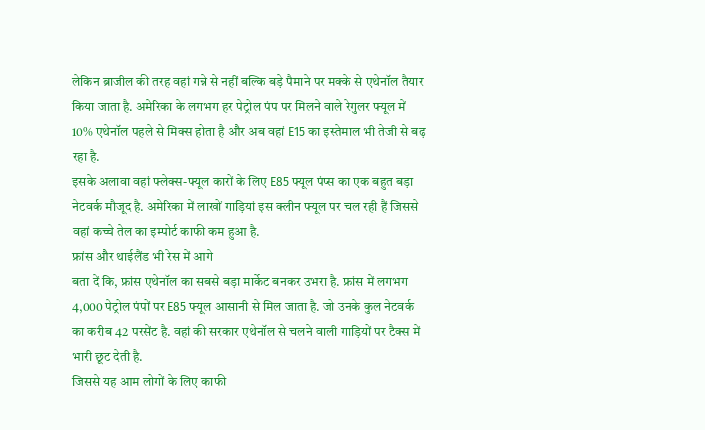लेकिन ब्राजील की तरह वहां गन्ने से नहीं बल्कि बड़े पैमाने पर मक्के से एथेनॉल तैयार किया जाता है. अमेरिका के लगभग हर पेट्रोल पंप पर मिलने वाले रेगुलर फ्यूल में 10% एथेनॉल पहले से मिक्स होता है और अब वहां E15 का इस्तेमाल भी तेजी से बढ़ रहा है.
इसके अलावा वहां फ्लेक्स-फ्यूल कारों के लिए E85 फ्यूल पंप्स का एक बहुत बड़ा नेटवर्क मौजूद है. अमेरिका में लाखों गाड़ियां इस क्लीन फ्यूल पर चल रही हैं जिससे वहां कच्चे तेल का इम्पोर्ट काफी कम हुआ है.
फ्रांस और थाईलैंड भी रेस में आगे
बता दें कि, फ्रांस एथेनॉल का सबसे बड़ा मार्केट बनकर उभरा है. फ्रांस में लगभग 4,000 पेट्रोल पंपों पर E85 फ्यूल आसानी से मिल जाता है. जो उनके कुल नेटवर्क का करीब 42 परसेंट है. वहां की सरकार एथेनॉल से चलने वाली गाड़ियों पर टैक्स में भारी छूट देती है.
जिससे यह आम लोगों के लिए काफी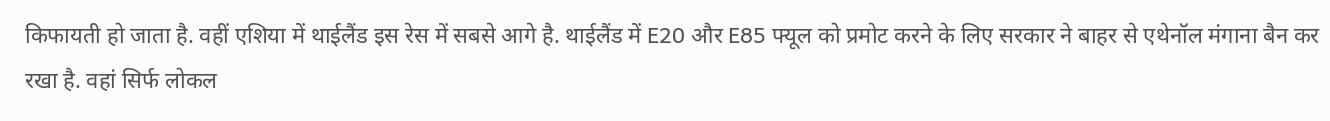किफायती हो जाता है. वहीं एशिया में थाईलैंड इस रेस में सबसे आगे है. थाईलैंड में E20 और E85 फ्यूल को प्रमोट करने के लिए सरकार ने बाहर से एथेनॉल मंगाना बैन कर रखा है. वहां सिर्फ लोकल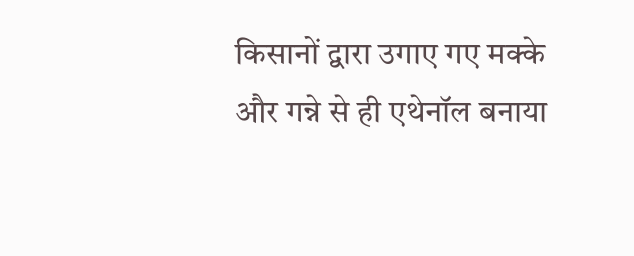किसानों द्वारा उगाए गए मक्के और गन्ने से ही एथेनॉल बनाया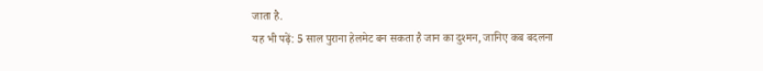जाता है.
यह भी पढ़ें: 5 साल पुराना हेलमेट बन सकता है जान का दुश्मन, जानिए कब बदलना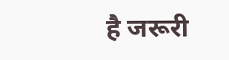है जरूरी